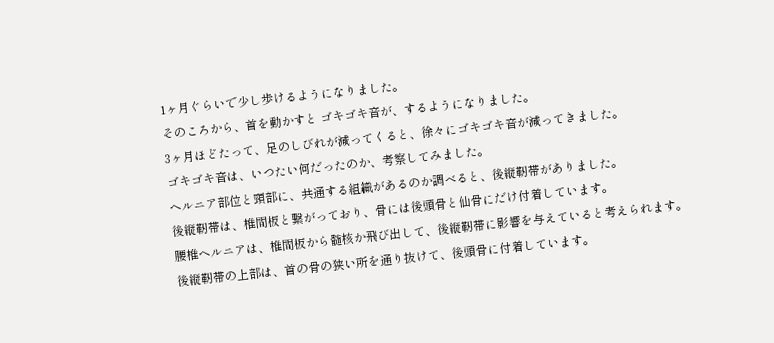1ヶ月ぐらいで少し歩けるようになりました。
そのころから、首を動かすと ゴキゴキ音が、するようになりました。
3ヶ月ほどたって、足のしびれが減ってくると、徐々にゴキゴキ音が減ってきました。
ゴキゴキ音は、いつたい何だったのか、考察してみました。
ヘルニア部位と頸部に、共通する組織があるのか調べると、後縦靭帯がありました。
後縦靭帯は、椎間板と繋がっており、骨には後頭骨と仙骨にだけ付着しています。
腰椎ヘルニアは、椎間板から髄核か飛び出して、後縦靭帯に影響を与えていると考えられます。
後縦靭帯の上部は、首の骨の狭い所を通り抜けて、後頭骨に付着しています。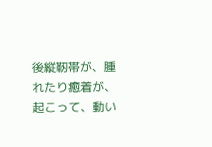後縦靭帯が、腫れたり癒着が、起こって、動い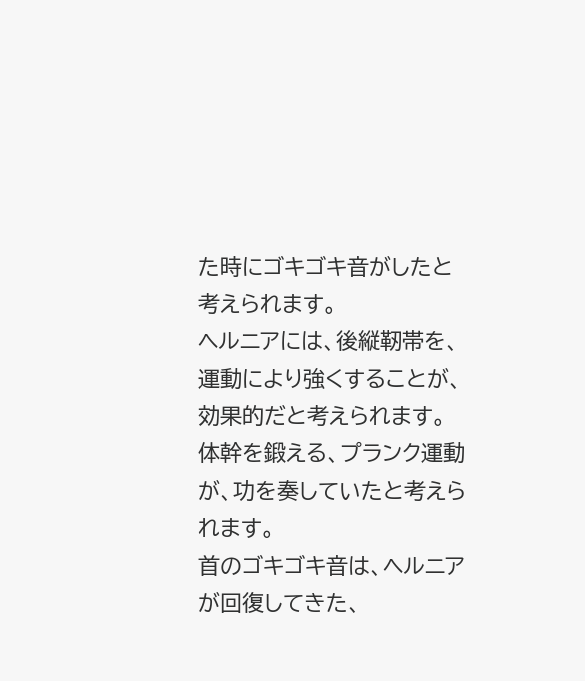た時にゴキゴキ音がしたと考えられます。
ヘルニアには、後縦靭帯を、運動により強くすることが、効果的だと考えられます。
体幹を鍛える、プランク運動が、功を奏していたと考えられます。
首のゴキゴキ音は、ヘルニアが回復してきた、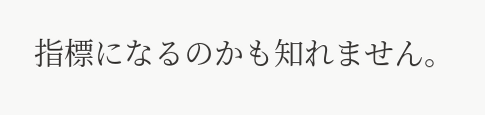指標になるのかも知れません。